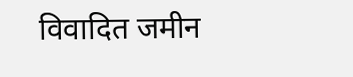विवादित जमीन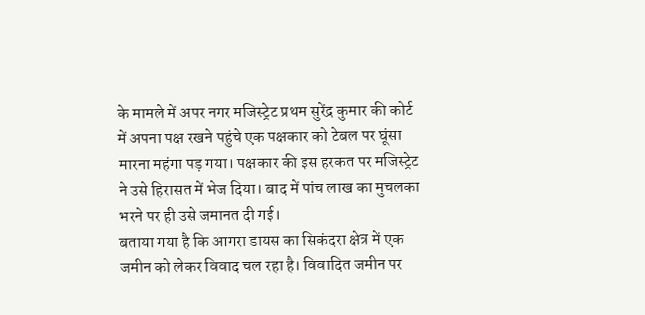के मामले में अपर नगर मजिस्ट्रेट प्रथम सुरेंद्र कुमार की कोर्ट में अपना पक्ष रखने पहुंचे एक पक्षकार को टेबल पर घूंसा मारना महंगा पड़ गया। पक्षकार की इस हरकत पर मजिस्ट्रेट ने उसे हिरासत में भेज दिया। बाद में पांच लाख का मुचलका भरने पर ही उसे जमानत दी गई।
बताया गया है कि आगरा डायस का सिकंदरा क्षेत्र में एक जमीन को लेकर विवाद चल रहा है। विवादित जमीन पर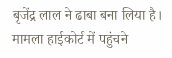बृजेंद्र लाल ने ढाबा बना लिया है। मामला हाईकोर्ट में पहुंचने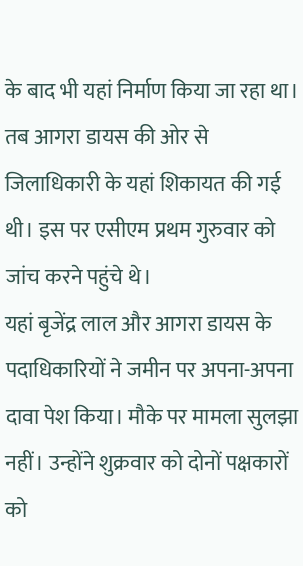के बाद भी यहां निर्माण किया जा रहा था। तब आगरा डायस की ओर से जिलाधिकारी के यहां शिकायत की गई थी। इस पर एसीएम प्रथम गुरुवार को जांच करने पहुंचे थे।
यहां बृजेंद्र लाल और आगरा डायस के पदाधिकारियों ने जमीन पर अपना-अपना दावा पेश किया। मौके पर मामला सुलझा नहीं। उन्होंने शुक्रवार को दोनों पक्षकारों को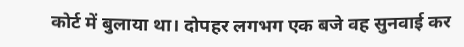कोर्ट में बुलाया था। दोपहर लगभग एक बजे वह सुनवाई कर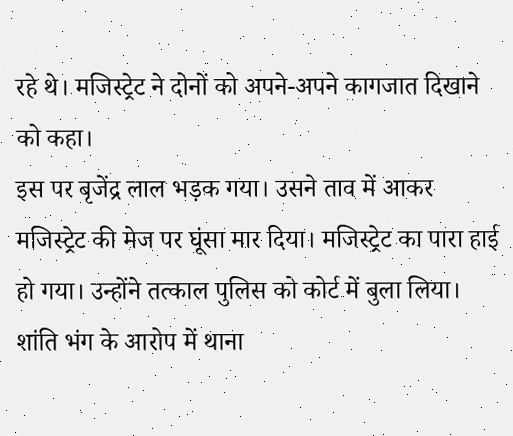रहे थे। मजिस्ट्रेट ने दोनों को अपने-अपने कागजात दिखाने को कहा।
इस पर बृजेंद्र लाल भड़क गया। उसने ताव में आकर मजिस्ट्रेट की मेज पर घूंसा मार दिया। मजिस्ट्रेट का पारा हाई हो गया। उन्होंने तत्काल पुलिस को कोर्ट में बुला लिया। शांति भंग के आरोप में थाना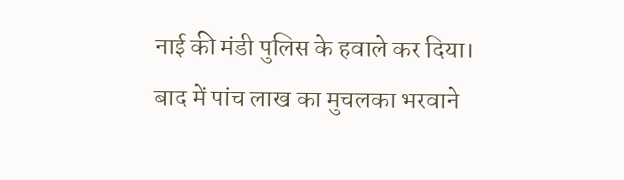नाई की मंडी पुलिस के हवाले कर दिया। बाद में पांच लाख का मुचलका भरवाने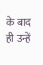के बाद ही उन्हें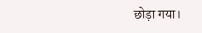छोड़ा गया।